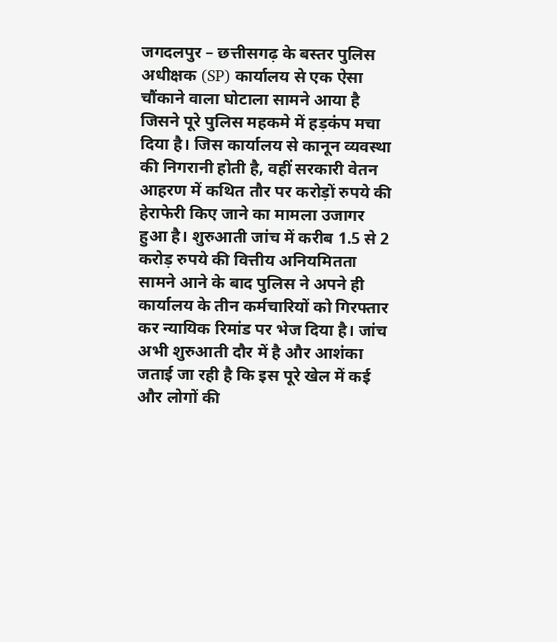जगदलपुर – छत्तीसगढ़ के बस्तर पुलिस अधीक्षक (SP) कार्यालय से एक ऐसा चौंकाने वाला घोटाला सामने आया है जिसने पूरे पुलिस महकमे में हड़कंप मचा दिया है। जिस कार्यालय से कानून व्यवस्था की निगरानी होती है, वहीं सरकारी वेतन आहरण में कथित तौर पर करोड़ों रुपये की हेराफेरी किए जाने का मामला उजागर हुआ है। शुरुआती जांच में करीब 1.5 से 2 करोड़ रुपये की वित्तीय अनियमितता सामने आने के बाद पुलिस ने अपने ही कार्यालय के तीन कर्मचारियों को गिरफ्तार कर न्यायिक रिमांड पर भेज दिया है। जांच अभी शुरुआती दौर में है और आशंका जताई जा रही है कि इस पूरे खेल में कई और लोगों की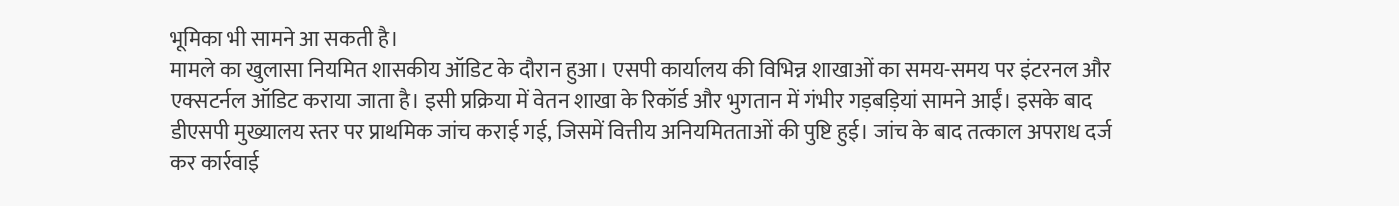भूमिका भी सामने आ सकती है।
मामले का खुलासा नियमित शासकीय ऑडिट के दौरान हुआ। एसपी कार्यालय की विभिन्न शाखाओं का समय-समय पर इंटरनल और एक्सटर्नल ऑडिट कराया जाता है। इसी प्रक्रिया में वेतन शाखा के रिकॉर्ड और भुगतान में गंभीर गड़बड़ियां सामने आईं। इसके बाद डीएसपी मुख्यालय स्तर पर प्राथमिक जांच कराई गई, जिसमें वित्तीय अनियमितताओं की पुष्टि हुई। जांच के बाद तत्काल अपराध दर्ज कर कार्रवाई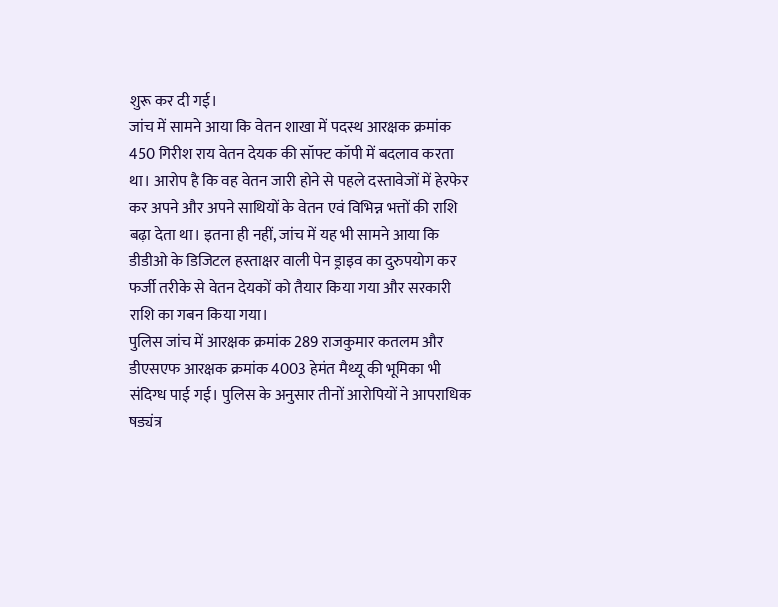शुरू कर दी गई।
जांच में सामने आया कि वेतन शाखा में पदस्थ आरक्षक क्रमांक 450 गिरीश राय वेतन देयक की सॉफ्ट कॉपी में बदलाव करता था। आरोप है कि वह वेतन जारी होने से पहले दस्तावेजों में हेरफेर कर अपने और अपने साथियों के वेतन एवं विभिन्न भत्तों की राशि बढ़ा देता था। इतना ही नहीं, जांच में यह भी सामने आया कि डीडीओ के डिजिटल हस्ताक्षर वाली पेन ड्राइव का दुरुपयोग कर फर्जी तरीके से वेतन देयकों को तैयार किया गया और सरकारी राशि का गबन किया गया।
पुलिस जांच में आरक्षक क्रमांक 289 राजकुमार कतलम और डीएसएफ आरक्षक क्रमांक 4003 हेमंत मैथ्यू की भूमिका भी संदिग्ध पाई गई। पुलिस के अनुसार तीनों आरोपियों ने आपराधिक षड्यंत्र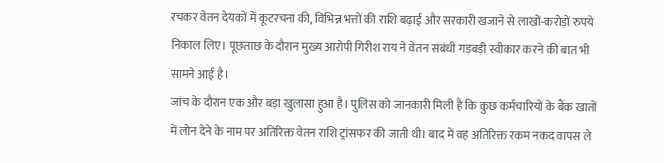रचकर वेतन देयकों में कूटरचना की, विभिन्न भत्तों की राशि बढ़ाई और सरकारी खजाने से लाखों-करोड़ों रुपये निकाल लिए। पूछताछ के दौरान मुख्य आरोपी गिरीश राय ने वेतन संबंधी गड़बड़ी स्वीकार करने की बात भी सामने आई है।
जांच के दौरान एक और बड़ा खुलासा हुआ है। पुलिस को जानकारी मिली है कि कुछ कर्मचारियों के बैंक खातों में लोन देने के नाम पर अतिरिक्त वेतन राशि ट्रांसफर की जाती थी। बाद में वह अतिरिक्त रकम नकद वापस ले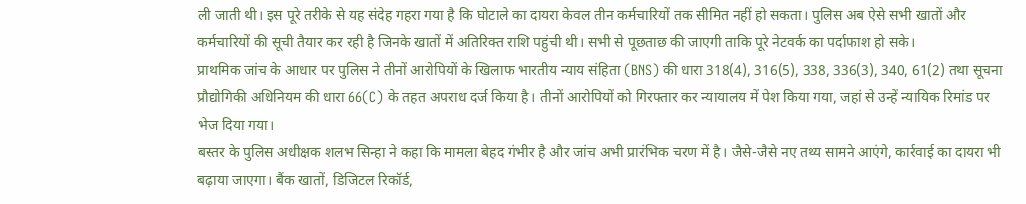ली जाती थी। इस पूरे तरीके से यह संदेह गहरा गया है कि घोटाले का दायरा केवल तीन कर्मचारियों तक सीमित नहीं हो सकता। पुलिस अब ऐसे सभी खातों और कर्मचारियों की सूची तैयार कर रही है जिनके खातों में अतिरिक्त राशि पहुंची थी। सभी से पूछताछ की जाएगी ताकि पूरे नेटवर्क का पर्दाफाश हो सके।
प्राथमिक जांच के आधार पर पुलिस ने तीनों आरोपियों के खिलाफ भारतीय न्याय संहिता (BNS) की धारा 318(4), 316(5), 338, 336(3), 340, 61(2) तथा सूचना प्रौद्योगिकी अधिनियम की धारा 66(C) के तहत अपराध दर्ज किया है। तीनों आरोपियों को गिरफ्तार कर न्यायालय में पेश किया गया, जहां से उन्हें न्यायिक रिमांड पर भेज दिया गया।
बस्तर के पुलिस अधीक्षक शलभ सिन्हा ने कहा कि मामला बेहद गंभीर है और जांच अभी प्रारंभिक चरण में है। जैसे-जैसे नए तथ्य सामने आएंगे, कार्रवाई का दायरा भी बढ़ाया जाएगा। बैंक खातों, डिजिटल रिकॉर्ड,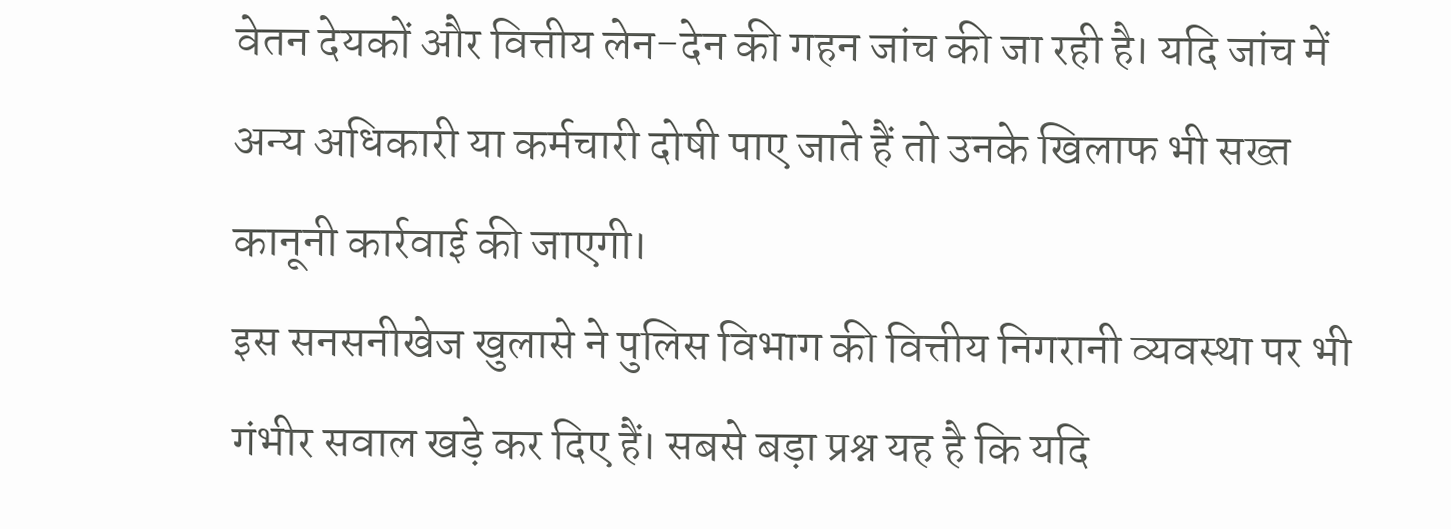वेतन देयकों और वित्तीय लेन-देन की गहन जांच की जा रही है। यदि जांच में अन्य अधिकारी या कर्मचारी दोषी पाए जाते हैं तो उनके खिलाफ भी सख्त कानूनी कार्रवाई की जाएगी।
इस सनसनीखेज खुलासे ने पुलिस विभाग की वित्तीय निगरानी व्यवस्था पर भी गंभीर सवाल खड़े कर दिए हैं। सबसे बड़ा प्रश्न यह है कि यदि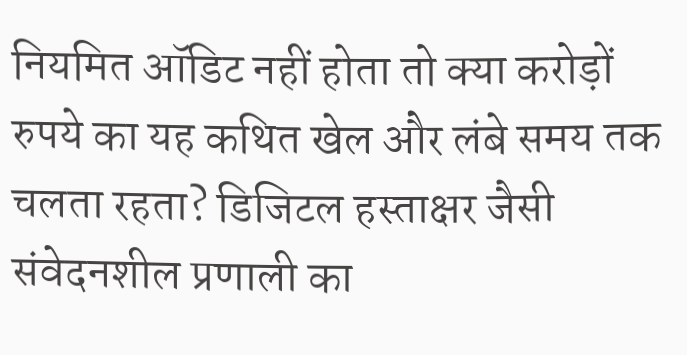नियमित ऑडिट नहीं होता तो क्या करोड़ों रुपये का यह कथित खेल और लंबे समय तक चलता रहता? डिजिटल हस्ताक्षर जैसी संवेदनशील प्रणाली का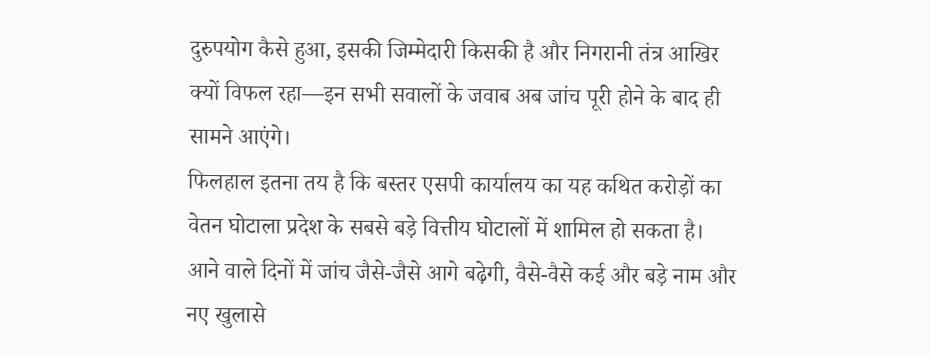दुरुपयोग कैसे हुआ, इसकी जिम्मेदारी किसकी है और निगरानी तंत्र आखिर क्यों विफल रहा—इन सभी सवालों के जवाब अब जांच पूरी होने के बाद ही सामने आएंगे।
फिलहाल इतना तय है कि बस्तर एसपी कार्यालय का यह कथित करोड़ों का वेतन घोटाला प्रदेश के सबसे बड़े वित्तीय घोटालों में शामिल हो सकता है। आने वाले दिनों में जांच जैसे-जैसे आगे बढ़ेगी, वैसे-वैसे कई और बड़े नाम और नए खुलासे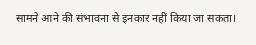सामने आने की संभावना से इनकार नहीं किया जा सकता।